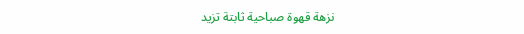نزهة قهوة صباحية ثابتة تزيد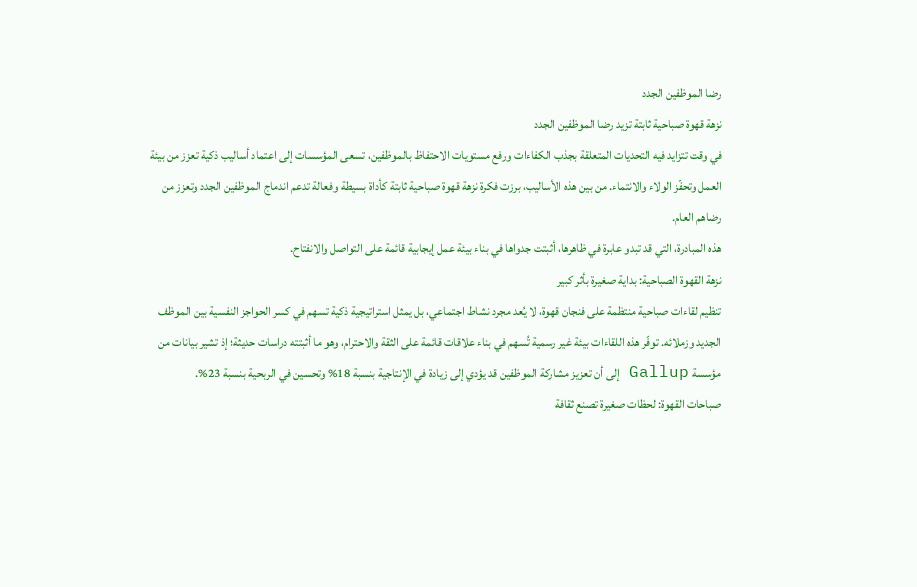رضا الموظفين الجدد
نزهة قهوة صباحية ثابتة تزيد رضا الموظفين الجدد
في وقت تتزايد فيه التحديات المتعلقة بجذب الكفاءات ورفع مستويات الاحتفاظ بالموظفين، تسعى المؤسسات إلى اعتماد أساليب ذكية تعزز من بيئة العمل وتحفّز الولاء والانتماء. من بين هذه الأساليب، برزت فكرة نزهة قهوة صباحية ثابتة كأداة بسيطة وفعالة تدعم اندماج الموظفين الجدد وتعزز من رضاهم العام.
هذه المبادرة، التي قد تبدو عابرة في ظاهرها، أثبتت جدواها في بناء بيئة عمل إيجابية قائمة على التواصل والانفتاح.
نزهة القهوة الصباحية: بداية صغيرة بأثر كبير
تنظيم لقاءات صباحية منتظمة على فنجان قهوة، لا يُعد مجرد نشاط اجتماعي، بل يمثل استراتيجية ذكية تسهم في كسر الحواجز النفسية بين الموظف الجديد وزملائه. توفّر هذه اللقاءات بيئة غير رسمية تُسهم في بناء علاقات قائمة على الثقة والاحترام، وهو ما أثبتته دراسات حديثة؛ إذ تشير بيانات من مؤسسة Gallup إلى أن تعزيز مشاركة الموظفين قد يؤدي إلى زيادة في الإنتاجية بنسبة 18% وتحسين في الربحية بنسبة 23%.
صباحات القهوة: لحظات صغيرة تصنع ثقافة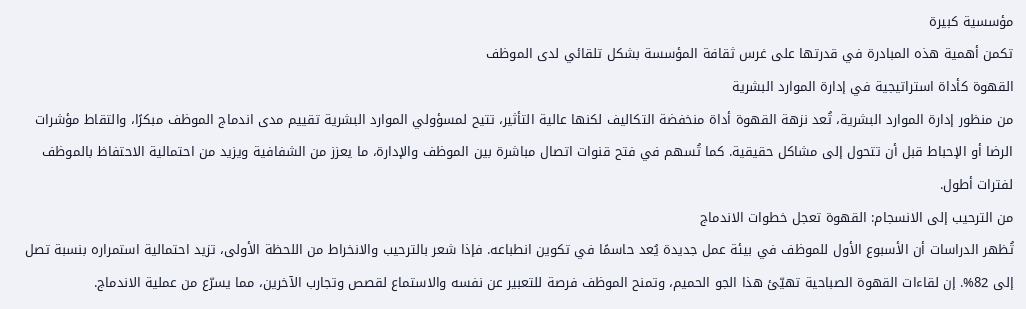مؤسسية كبيرة
تكمن أهمية هذه المبادرة في قدرتها على غرس ثقافة المؤسسة بشكل تلقائي لدى الموظف
القهوة كأداة استراتيجية في إدارة الموارد البشرية
من منظور إدارة الموارد البشرية، تُعد نزهة القهوة أداة منخفضة التكاليف لكنها عالية التأثير، تتيح لمسؤولي الموارد البشرية تقييم مدى اندماج الموظف مبكرًا، والتقاط مؤشرات الرضا أو الإحباط قبل أن تتحول إلى مشاكل حقيقية. كما تُسهم في فتح قنوات اتصال مباشرة بين الموظف والإدارة، ما يعزز من الشفافية ويزيد من احتمالية الاحتفاظ بالموظف لفترات أطول.
من الترحيب إلى الانسجام: القهوة تعجل خطوات الاندماج
تُظهر الدراسات أن الأسبوع الأول للموظف في بيئة عمل جديدة يُعد حاسمًا في تكوين انطباعه. فإذا شعر بالترحيب والانخراط من اللحظة الأولى، تزيد احتمالية استمراره بنسبة تصل إلى 82%. إن لقاءات القهوة الصباحية تهيّئ هذا الجو الحميم، وتمنح الموظف فرصة للتعبير عن نفسه والاستماع لقصص وتجارب الآخرين، مما يسرّع من عملية الاندماج.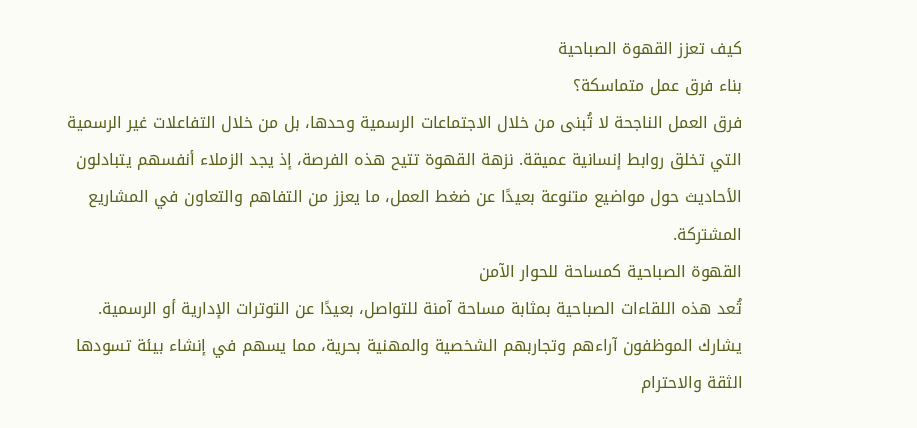كيف تعزز القهوة الصباحية
بناء فرق عمل متماسكة؟
فرق العمل الناجحة لا تُبنى من خلال الاجتماعات الرسمية وحدها، بل من خلال التفاعلات غير الرسمية التي تخلق روابط إنسانية عميقة. نزهة القهوة تتيح هذه الفرصة، إذ يجد الزملاء أنفسهم يتبادلون الأحاديث حول مواضيع متنوعة بعيدًا عن ضغط العمل، ما يعزز من التفاهم والتعاون في المشاريع المشتركة.
القهوة الصباحية كمساحة للحوار الآمن
تُعد هذه اللقاءات الصباحية بمثابة مساحة آمنة للتواصل، بعيدًا عن التوترات الإدارية أو الرسمية. يشارك الموظفون آراءهم وتجاربهم الشخصية والمهنية بحرية، مما يسهم في إنشاء بيئة تسودها الثقة والاحترام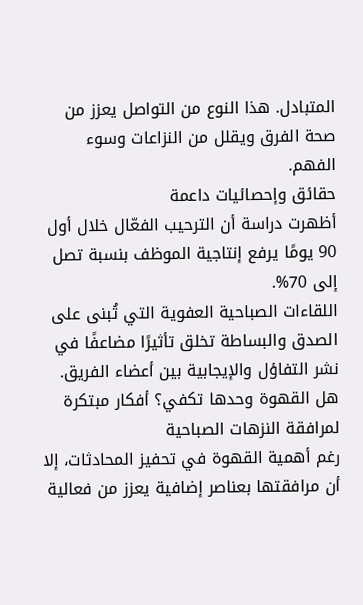المتبادل. هذا النوع من التواصل يعزز من صحة الفرق ويقلل من النزاعات وسوء الفهم.
حقائق وإحصائيات داعمة
أظهرت دراسة أن الترحيب الفعّال خلال أول 90 يومًا يرفع إنتاجية الموظف بنسبة تصل إلى 70%.
اللقاءات الصباحية العفوية التي تُبنى على الصدق والبساطة تخلق تأثيرًا مضاعفًا في نشر التفاؤل والإيجابية بين أعضاء الفريق.
هل القهوة وحدها تكفي؟ أفكار مبتكرة لمرافقة النزهات الصباحية
رغم أهمية القهوة في تحفيز المحادثات، إلا أن مرافقتها بعناصر إضافية يعزز من فعالية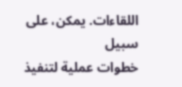اللقاءات. يمكن، على سبيل
خطوات عملية لتنفيذ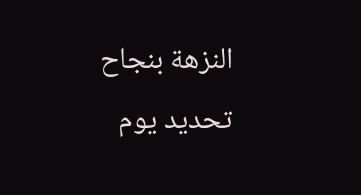النزهة بنجاح
تحديد يوم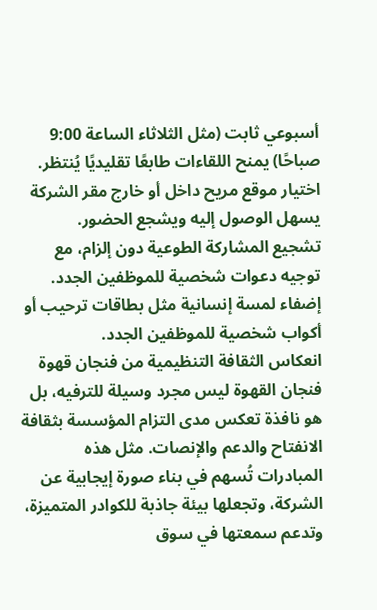أسبوعي ثابت (مثل الثلاثاء الساعة 9:00 صباحًا) يمنح اللقاءات طابعًا تقليديًا يُنتظر.
اختيار موقع مريح داخل أو خارج مقر الشركة يسهل الوصول إليه ويشجع الحضور.
تشجيع المشاركة الطوعية دون إلزام، مع توجيه دعوات شخصية للموظفين الجدد.
إضفاء لمسة إنسانية مثل بطاقات ترحيب أو أكواب شخصية للموظفين الجدد.
انعكاس الثقافة التنظيمية من فنجان قهوة
فنجان القهوة ليس مجرد وسيلة للترفيه، بل هو نافذة تعكس مدى التزام المؤسسة بثقافة الانفتاح والدعم والإنصات. مثل هذه المبادرات تُسهم في بناء صورة إيجابية عن الشركة، وتجعلها بيئة جاذبة للكوادر المتميزة، وتدعم سمعتها في سوق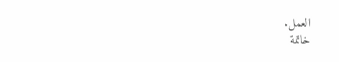العمل.
خاتمة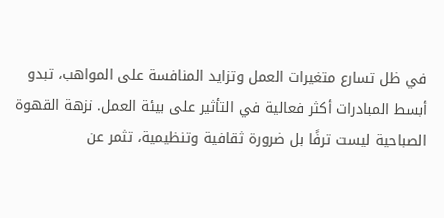في ظل تسارع متغيرات العمل وتزايد المنافسة على المواهب، تبدو أبسط المبادرات أكثر فعالية في التأثير على بيئة العمل. نزهة القهوة الصباحية ليست ترفًا بل ضرورة ثقافية وتنظيمية، تثمر عن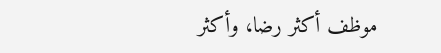موظف أكثر رضا، وأكثر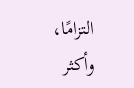التزامًا، وأكثر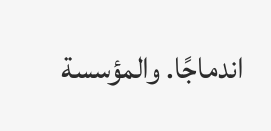اندماجًا. والمؤسسة